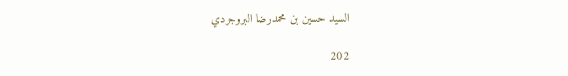السيد حسين بن محمدرضا البروجردي

202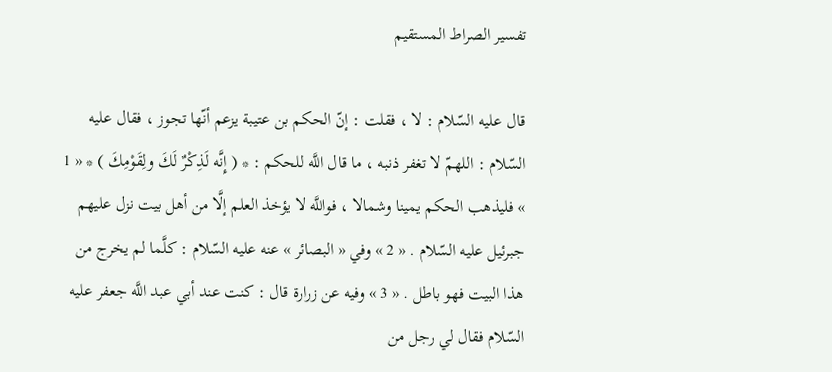تفسير الصراط المستقيم

قال عليه السّلام : لا ، فقلت : إنّ الحكم بن عتيبة يزعم أنّها تجوز ، فقال عليه السّلام : اللهمّ لا تغفر ذنبه ، ما قال اللَّه للحكم : * ( إِنَّه لَذِكْرٌ لَكَ ولِقَوْمِكَ ) * « 1 » فليذهب الحكم يمينا وشمالا ، فواللَّه لا يؤخذ العلم إلَّا من أهل بيت نزل عليهم جبرئيل عليه السّلام . « 2 » وفي « البصائر » عنه عليه السّلام : كلَّما لم يخرج من هذا البيت فهو باطل . « 3 » وفيه عن زرارة قال : كنت عند أبي عبد اللَّه جعفر عليه السّلام فقال لي رجل من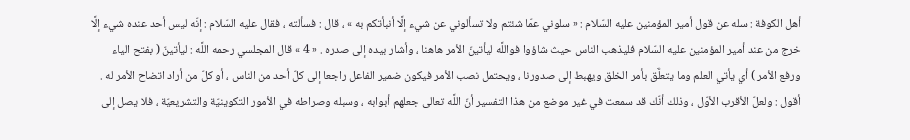أهل الكوفة : سله عن قول أمير المؤمنين عليه السّلام : « سلوني عمّا شئتم ولا تسألوني عن شيء إلَّا أنبأتكم به » ، قال : فسألته ، فقال عليه السّلام : إنّه ليس أحد عنده شيء إلَّا خرج من عند أمير المؤمنين عليه السّلام فليذهب الناس حيث شاؤوا فواللَّه ليأتينّ الأمر هاهنا ، وأشار بيده إلى صدره . « 4 » قال المجلسي رحمه اللَّه : ليأتينّ ( بفتح الياء ورفع الأمر ) أي يأتي العلم وما يتعلَّق بأمر الخلق ويهبط إلى صدورنا ، ويحتمل نصب الأمر فيكون ضمير الفاعل راجعا إلى كلّ أحد من الناس ، أو كلّ من أراد اتضاح الأمر له . أقول : ولعلّ الأقرب الأوّل ، وذلك أنّك قد سمعت في غير موضع من هذا التفسير أنّ اللَّه تعالى جعلهم أبوابه ، وسبله وصراطه في الأمور التكوينيّة والتشريعيّة ، فلا يصل إلى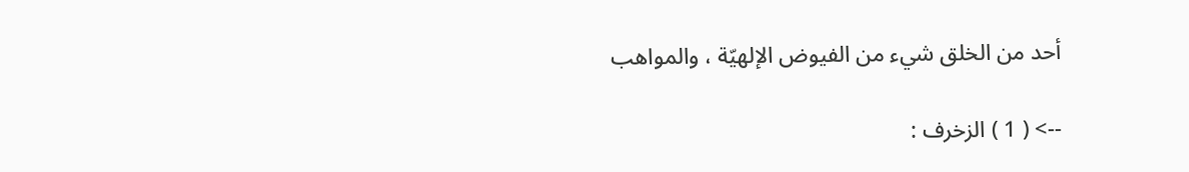أحد من الخلق شيء من الفيوض الإلهيّة ، والمواهب

--> ( 1 ) الزخرف :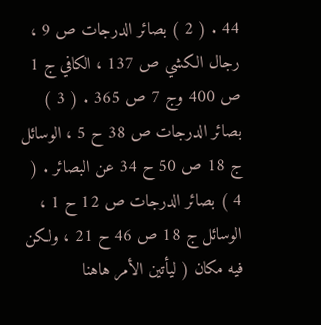44 . ( 2 ) بصائر الدرجات ص 9 ، رجال الكشي ص 137 ، الكافي ج 1 ص 400 وج 7 ص 365 . ( 3 ) بصائر الدرجات ص 38 ح 5 ، الوسائل ج 18 ص 50 ح 34 عن البصائر . ( 4 ) بصائر الدرجات ص 12 ح 1 ، الوسائل ج 18 ص 46 ح 21 ، ولكن فيه مكان ( ليأتين الأمر هاهنا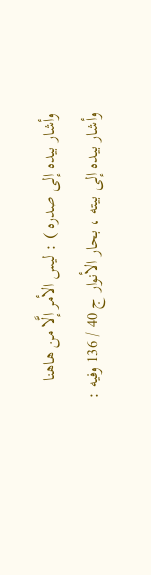وأشار بيده إلى صدره ) : ليس الأمر إلَّا من هاهنا وأشار بيده إلى بيته ، بحار الأنوار ج 40 / 136 وفيه :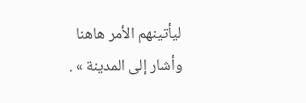ليأتينهم الأمر هاهنا وأشار إلى المدينة » .